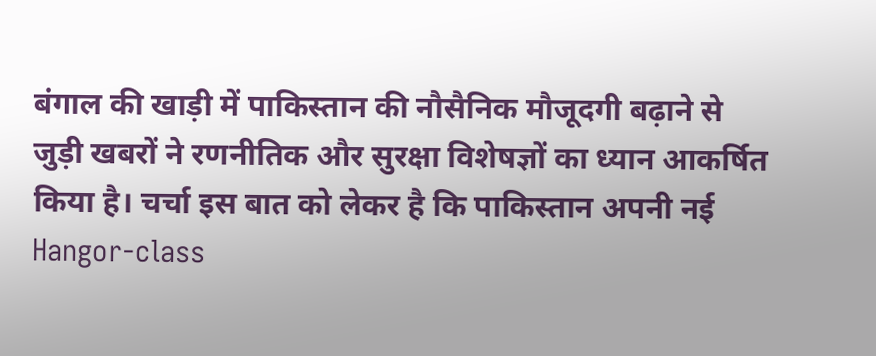बंगाल की खाड़ी में पाकिस्तान की नौसैनिक मौजूदगी बढ़ाने से जुड़ी खबरों ने रणनीतिक और सुरक्षा विशेषज्ञों का ध्यान आकर्षित किया है। चर्चा इस बात को लेकर है कि पाकिस्तान अपनी नई Hangor-class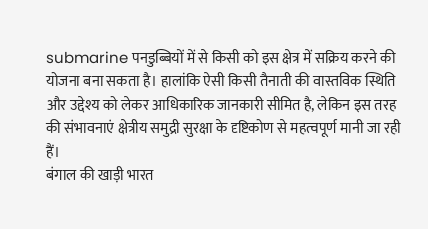submarine पनडुब्बियों में से किसी को इस क्षेत्र में सक्रिय करने की योजना बना सकता है। हालांकि ऐसी किसी तैनाती की वास्तविक स्थिति और उद्देश्य को लेकर आधिकारिक जानकारी सीमित है, लेकिन इस तरह की संभावनाएं क्षेत्रीय समुद्री सुरक्षा के दृष्टिकोण से महत्वपूर्ण मानी जा रही हैं।
बंगाल की खाड़ी भारत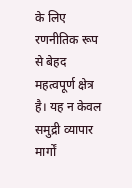के लिए रणनीतिक रूप से बेहद महत्वपूर्ण क्षेत्र है। यह न केवल समुद्री व्यापार मार्गों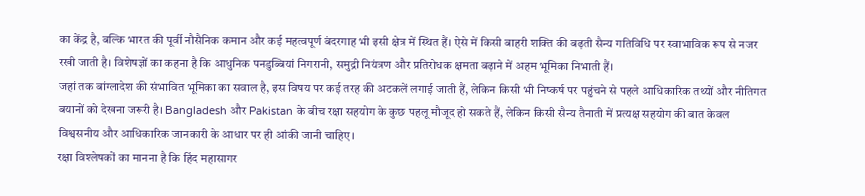का केंद्र है, बल्कि भारत की पूर्वी नौसैनिक कमान और कई महत्वपूर्ण बंदरगाह भी इसी क्षेत्र में स्थित हैं। ऐसे में किसी बाहरी शक्ति की बढ़ती सैन्य गतिविधि पर स्वाभाविक रूप से नजर रखी जाती है। विशेषज्ञों का कहना है कि आधुनिक पनडुब्बियां निगरानी, समुद्री नियंत्रण और प्रतिरोधक क्षमता बढ़ाने में अहम भूमिका निभाती हैं।
जहां तक बांग्लादेश की संभावित भूमिका का सवाल है, इस विषय पर कई तरह की अटकलें लगाई जाती हैं, लेकिन किसी भी निष्कर्ष पर पहुंचने से पहले आधिकारिक तथ्यों और नीतिगत बयानों को देखना जरूरी है। Bangladesh और Pakistan के बीच रक्षा सहयोग के कुछ पहलू मौजूद हो सकते हैं, लेकिन किसी सैन्य तैनाती में प्रत्यक्ष सहयोग की बात केवल विश्वसनीय और आधिकारिक जानकारी के आधार पर ही आंकी जानी चाहिए।
रक्षा विश्लेषकों का मानना है कि हिंद महासागर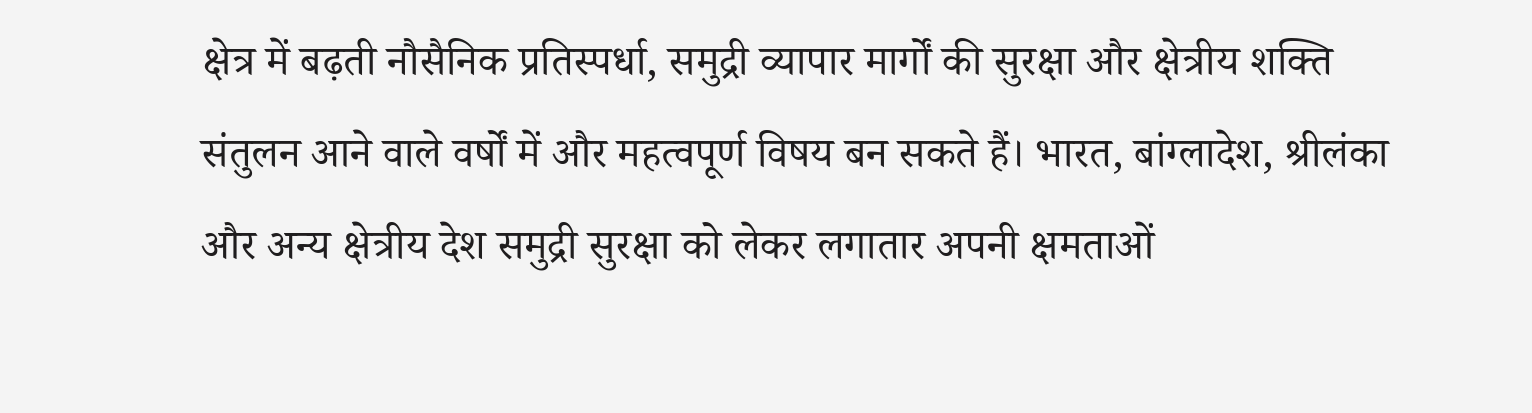क्षेत्र में बढ़ती नौसैनिक प्रतिस्पर्धा, समुद्री व्यापार मार्गों की सुरक्षा और क्षेत्रीय शक्ति संतुलन आने वाले वर्षों में और महत्वपूर्ण विषय बन सकते हैं। भारत, बांग्लादेश, श्रीलंका और अन्य क्षेत्रीय देश समुद्री सुरक्षा को लेकर लगातार अपनी क्षमताओं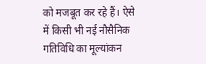को मजबूत कर रहे हैं। ऐसे में किसी भी नई नौसैनिक गतिविधि का मूल्यांकन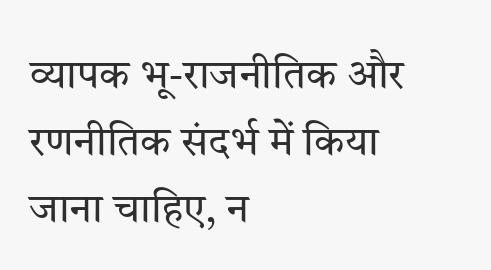व्यापक भू-राजनीतिक और रणनीतिक संदर्भ में किया जाना चाहिए, न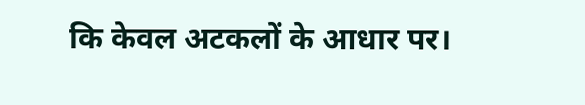कि केवल अटकलों के आधार पर।